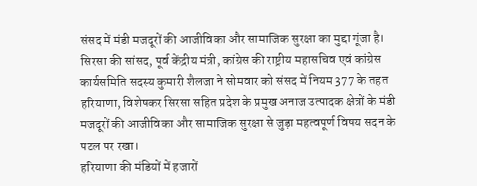संसद में मंडी मजदूरों की आजीविका और सामाजिक सुरक्षा का मुद्दा गूंजा है। सिरसा की सांसद, पूर्व केंद्रीय मंत्री, कांग्रेस की राष्ट्रीय महासचिव एवं कांग्रेस कार्यसमिति सदस्य कुमारी शैलजा ने सोमवार को संसद में नियम 377 के तहत हरियाणा, विशेषकर सिरसा सहित प्रदेश के प्रमुख अनाज उत्पादक क्षेत्रों के मंडी मजदूरों की आजीविका और सामाजिक सुरक्षा से जुड़ा महत्वपूर्ण विषय सदन के पटल पर रखा।
हरियाणा की मंडियों में हजारों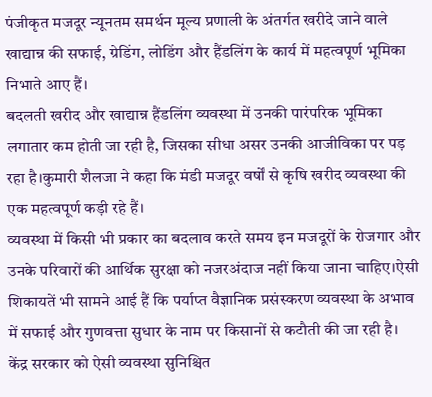पंजीकृत मजदूर न्यूनतम समर्थन मूल्य प्रणाली के अंतर्गत खरीदे जाने वाले खाद्यान्न की सफाई, ग्रेडिंग, लोडिंग और हैंडलिंग के कार्य में महत्वपूर्ण भूमिका निभाते आए हैं।
बदलती खरीद और खाद्यान्न हैंडलिंग व्यवस्था में उनकी पारंपरिक भूमिका लगातार कम होती जा रही है, जिसका सीधा असर उनकी आजीविका पर पड़ रहा है।कुमारी शैलजा ने कहा कि मंडी मजदूर वर्षों से कृषि खरीद व्यवस्था की एक महत्वपूर्ण कड़ी रहे हैं।
व्यवस्था में किसी भी प्रकार का बदलाव करते समय इन मजदूरों के रोजगार और उनके परिवारों की आर्थिक सुरक्षा को नजरअंदाज नहीं किया जाना चाहिए।ऐसी शिकायतें भी सामने आई हैं कि पर्याप्त वैज्ञानिक प्रसंस्करण व्यवस्था के अभाव में सफाई और गुणवत्ता सुधार के नाम पर किसानों से कटौती की जा रही है।
केंद्र सरकार को ऐसी व्यवस्था सुनिश्चित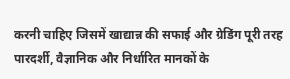करनी चाहिए जिसमें खाद्यान्न की सफाई और ग्रेडिंग पूरी तरह पारदर्शी, वैज्ञानिक और निर्धारित मानकों के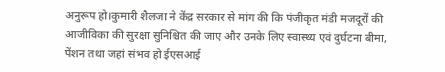अनुरूप हो।कुमारी शैलजा ने केंद्र सरकार से मांग की कि पंजीकृत मंडी मजदूरों की आजीविका की सुरक्षा सुनिश्चित की जाए और उनके लिए स्वास्थ्य एवं दुर्घटना बीमा, पेंशन तथा जहां संभव हो ईएसआई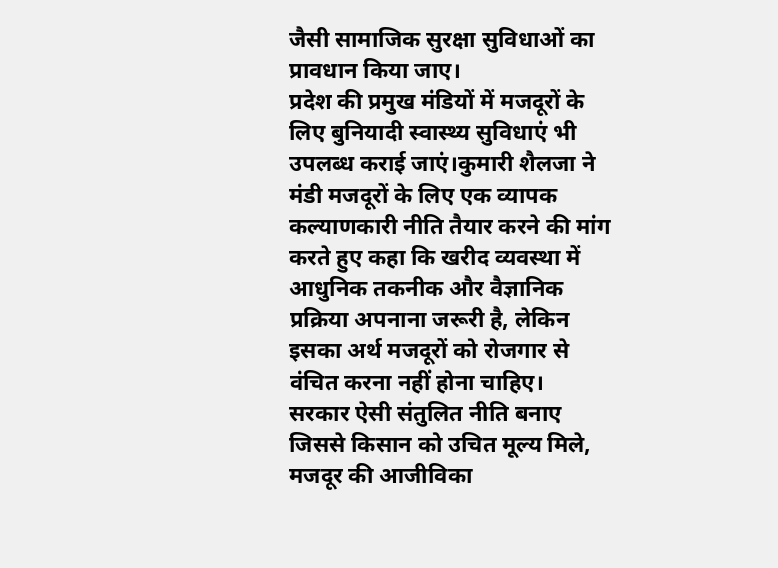जैसी सामाजिक सुरक्षा सुविधाओं का प्रावधान किया जाए।
प्रदेश की प्रमुख मंडियों में मजदूरों के लिए बुनियादी स्वास्थ्य सुविधाएं भी उपलब्ध कराई जाएं।कुमारी शैलजा ने मंडी मजदूरों के लिए एक व्यापक कल्याणकारी नीति तैयार करने की मांग करते हुए कहा कि खरीद व्यवस्था में आधुनिक तकनीक और वैज्ञानिक प्रक्रिया अपनाना जरूरी है, लेकिन इसका अर्थ मजदूरों को रोजगार से वंचित करना नहीं होना चाहिए।
सरकार ऐसी संतुलित नीति बनाए जिससे किसान को उचित मूल्य मिले, मजदूर की आजीविका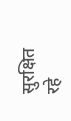सुरक्षित रहे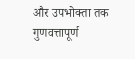और उपभोक्ता तक गुणवत्तापूर्ण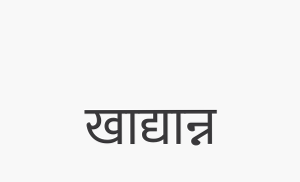खाद्यान्न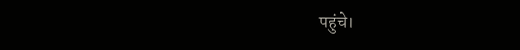पहुंचे।